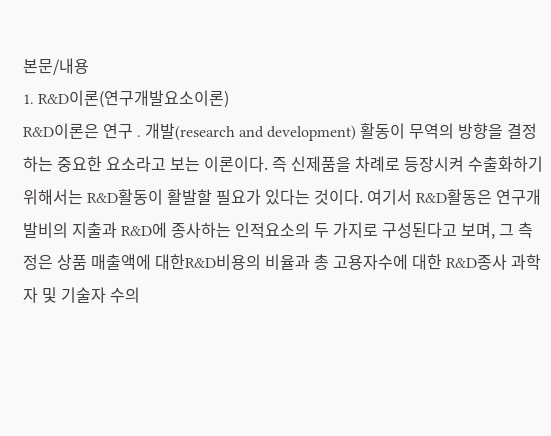본문/내용
1. R&D이론(연구개발요소이론)
R&D이론은 연구 ․ 개발(research and development) 활동이 무역의 방향을 결정하는 중요한 요소라고 보는 이론이다. 즉 신제품을 차례로 등장시켜 수출화하기 위해서는 R&D활동이 활발할 필요가 있다는 것이다. 여기서 R&D활동은 연구개발비의 지출과 R&D에 종사하는 인적요소의 두 가지로 구성된다고 보며, 그 측정은 상품 매출액에 대한R&D비용의 비율과 총 고용자수에 대한 R&D종사 과학자 및 기술자 수의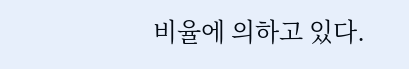비율에 의하고 있다.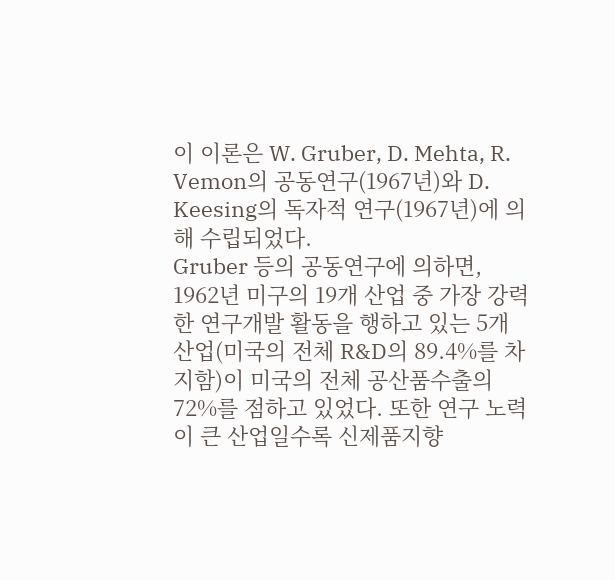이 이론은 W. Gruber, D. Mehta, R. Vemon의 공동연구(1967년)와 D. Keesing의 독자적 연구(1967년)에 의해 수립되었다.
Gruber 등의 공동연구에 의하면, 1962년 미구의 19개 산업 중 가장 강력한 연구개발 활동을 행하고 있는 5개 산업(미국의 전체 R&D의 89.4%를 차지함)이 미국의 전체 공산품수출의 72%를 점하고 있었다. 또한 연구 노력이 큰 산업일수록 신제품지향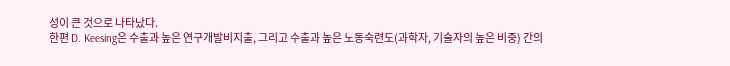성이 큰 것으로 나타났다.
한편 D. Keesing은 수출과 높은 연구개발비지출, 그리고 수출과 높은 노동숙련도(과학자, 기술자의 높은 비중) 간의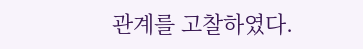관계를 고찰하였다.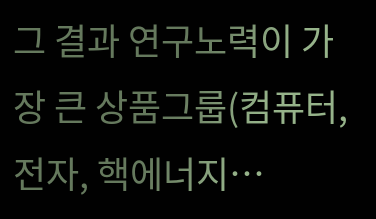그 결과 연구노력이 가장 큰 상품그룹(컴퓨터, 전자, 핵에너지…